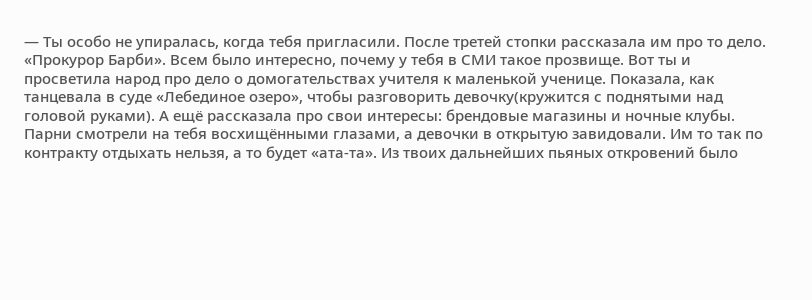— Ты особо не упиралась, когда тебя пригласили. После третей стопки рассказала им про то дело. «Прокурор Барби». Всем было интересно, почему у тебя в СМИ такое прозвище. Вот ты и просветила народ про дело о домогательствах учителя к маленькой ученице. Показала, как танцевала в суде «Лебединое озеро», чтобы разговорить девочку(кружится с поднятыми над головой руками). А ещё рассказала про свои интересы: брендовые магазины и ночные клубы. Парни смотрели на тебя восхищёнными глазами, а девочки в открытую завидовали. Им то так по контракту отдыхать нельзя, а то будет «ата-та». Из твоих дальнейших пьяных откровений было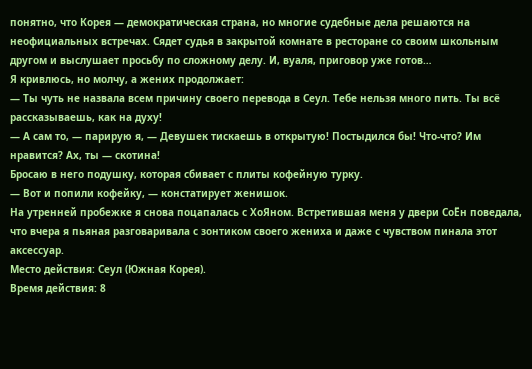понятно, что Корея — демократическая страна, но многие судебные дела решаются на неофициальных встречах. Сядет судья в закрытой комнате в ресторане со своим школьным другом и выслушает просьбу по сложному делу. И, вуаля, приговор уже готов…
Я кривлюсь, но молчу, а жених продолжает:
— Ты чуть не назвала всем причину своего перевода в Сеул. Тебе нельзя много пить. Ты всё рассказываешь, как на духу!
— А сам то, — парирую я, — Девушек тискаешь в открытую! Постыдился бы! Что-что? Им нравится? Ах, ты — скотина!
Бросаю в него подушку, которая сбивает с плиты кофейную турку.
— Вот и попили кофейку, — констатирует женишок.
На утренней пробежке я снова поцапалась с ХоЯном. Встретившая меня у двери СоЁн поведала, что вчера я пьяная разговаривала с зонтиком своего жениха и даже с чувством пинала этот аксессуар.
Место действия: Сеул (Южная Корея).
Время действия: 8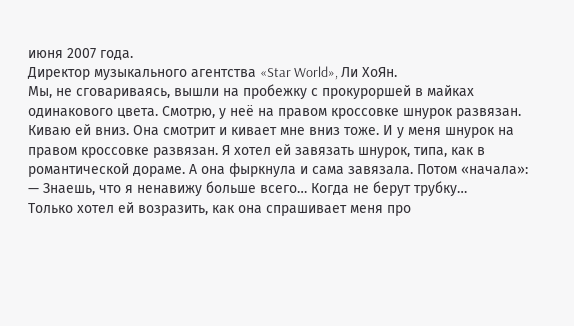июня 2007 года.
Директор музыкального агентства «Star World», Ли ХоЯн.
Мы, не сговариваясь, вышли на пробежку с прокуроршей в майках одинакового цвета. Смотрю, у неё на правом кроссовке шнурок развязан. Киваю ей вниз. Она смотрит и кивает мне вниз тоже. И у меня шнурок на правом кроссовке развязан. Я хотел ей завязать шнурок, типа, как в романтической дораме. А она фыркнула и сама завязала. Потом «начала»:
— Знаешь, что я ненавижу больше всего… Когда не берут трубку…
Только хотел ей возразить, как она спрашивает меня про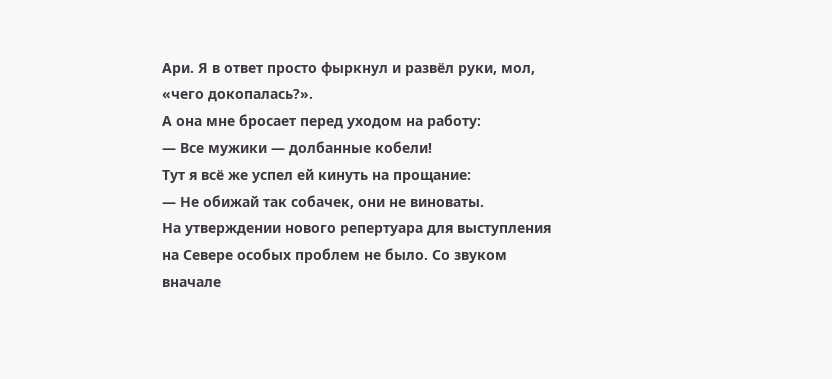Ари. Я в ответ просто фыркнул и развёл руки, мол, «чего докопалась?».
А она мне бросает перед уходом на работу:
— Все мужики — долбанные кобели!
Тут я всё же успел ей кинуть на прощание:
— Не обижай так собачек, они не виноваты.
На утверждении нового репертуара для выступления на Севере особых проблем не было. Со звуком вначале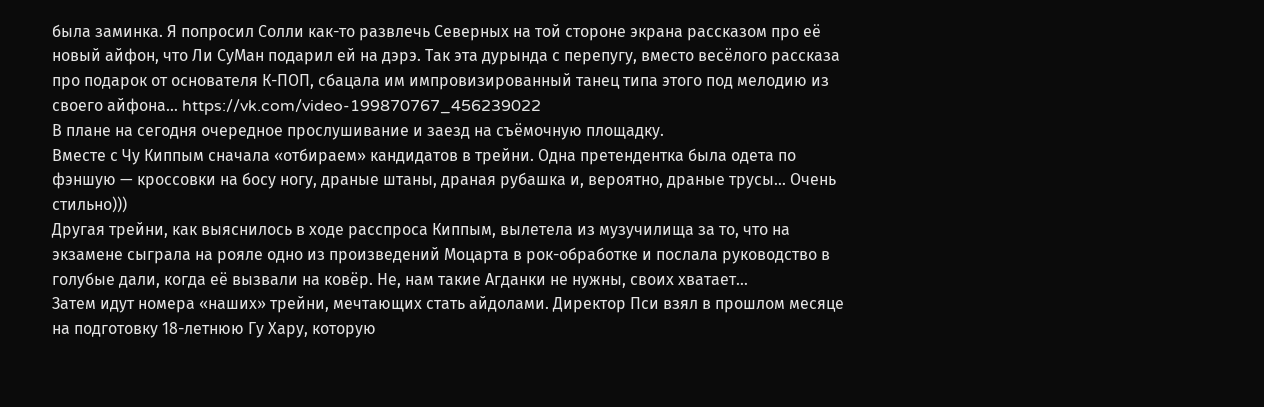была заминка. Я попросил Солли как-то развлечь Северных на той стороне экрана рассказом про её новый айфон, что Ли СуМан подарил ей на дэрэ. Так эта дурында с перепугу, вместо весёлого рассказа про подарок от основателя К-ПОП, сбацала им импровизированный танец типа этого под мелодию из своего айфона… https://vk.com/video-199870767_456239022
В плане на сегодня очередное прослушивание и заезд на съёмочную площадку.
Вместе с Чу Киппым сначала «отбираем» кандидатов в трейни. Одна претендентка была одета по фэншую — кроссовки на босу ногу, драные штаны, драная рубашка и, вероятно, драные трусы… Очень стильно)))
Другая трейни, как выяснилось в ходе расспроса Киппым, вылетела из музучилища за то, что на экзамене сыграла на рояле одно из произведений Моцарта в рок-обработке и послала руководство в голубые дали, когда её вызвали на ковёр. Не, нам такие Агданки не нужны, своих хватает…
Затем идут номера «наших» трейни, мечтающих стать айдолами. Директор Пси взял в прошлом месяце на подготовку 18-летнюю Гу Хару, которую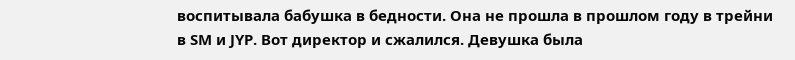воспитывала бабушка в бедности. Она не прошла в прошлом году в трейни в SM и JYP. Вот директор и сжалился. Девушка была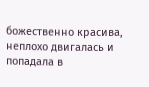божественно красива, неплохо двигалась и попадала в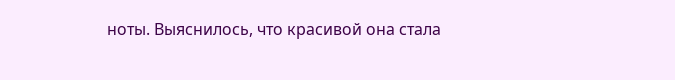ноты. Выяснилось, что красивой она стала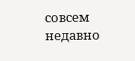совсем недавно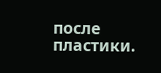после пластики.